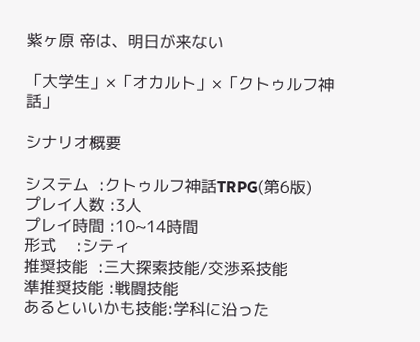紫ヶ原 帝は、明日が来ない

「大学生」×「オカルト」×「クトゥルフ神話」

シナリオ概要

システム  :クトゥルフ神話TRPG(第6版)
プレイ人数 :3人
プレイ時間 :10~14時間
形式    :シティ
推奨技能  :三大探索技能/交渉系技能
準推奨技能 :戦闘技能
あるといいかも技能:学科に沿った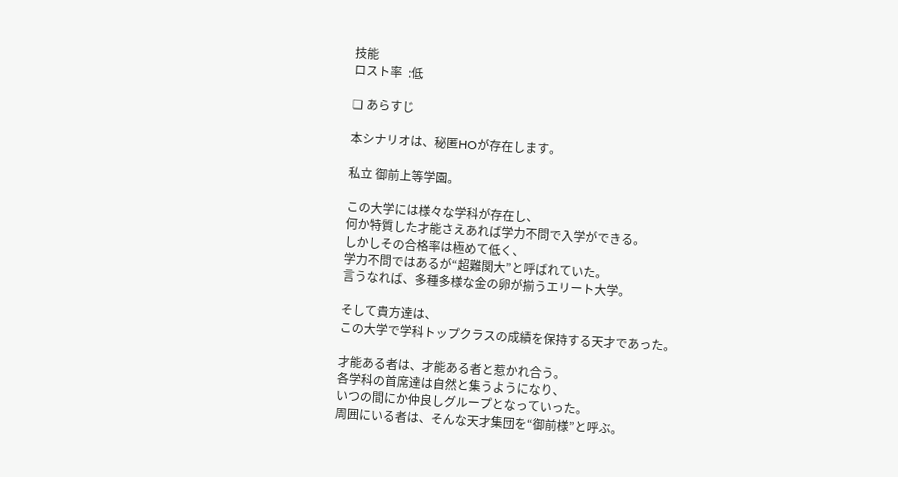技能
ロスト率  :低

❏ あらすじ

本シナリオは、秘匿HOが存在します。

私立 御前上等学園。

この大学には様々な学科が存在し、
何か特質した才能さえあれば学力不問で入学ができる。
しかしその合格率は極めて低く、
学力不問ではあるが“超難関大”と呼ばれていた。
言うなれば、多種多様な金の卵が揃うエリート大学。

そして貴方達は、
この大学で学科トップクラスの成績を保持する天才であった。

才能ある者は、才能ある者と惹かれ合う。
各学科の首席達は自然と集うようになり、
いつの間にか仲良しグループとなっていった。
周囲にいる者は、そんな天才集団を“御前様”と呼ぶ。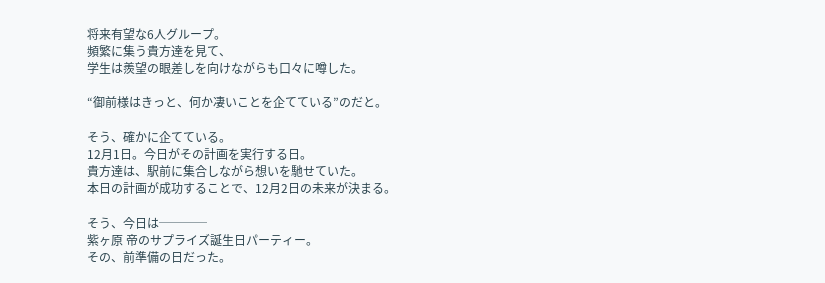将来有望な6人グループ。
頻繁に集う貴方達を見て、
学生は羨望の眼差しを向けながらも口々に噂した。

“御前様はきっと、何か凄いことを企てている”のだと。

そう、確かに企てている。
12月1日。今日がその計画を実行する日。
貴方達は、駅前に集合しながら想いを馳せていた。
本日の計画が成功することで、12月2日の未来が決まる。

そう、今日は────
紫ヶ原 帝のサプライズ誕生日パーティー。
その、前準備の日だった。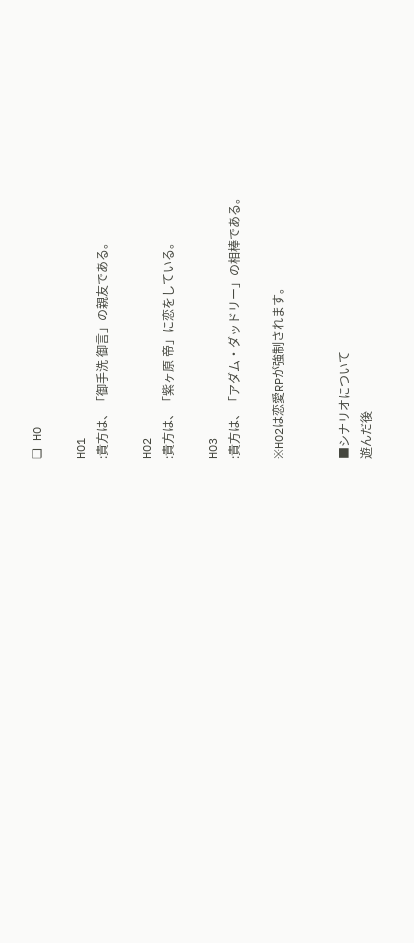❏ HO

HO1
:貴方は、「御手洗 御言」の親友である。

HO2
:貴方は、「紫ヶ原 帝」に恋をしている。

HO3
:貴方は、「アダム・ダッドリー」の相棒である。

※HO2は恋愛RPが強制されます。


■シナリオについて
遊んだ後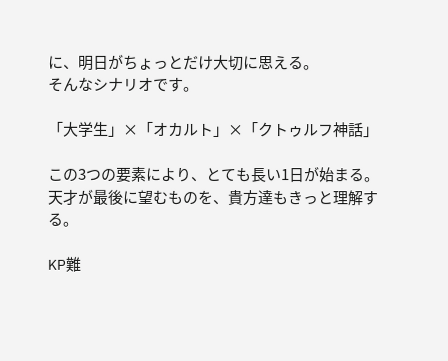に、明日がちょっとだけ大切に思える。
そんなシナリオです。

「大学生」×「オカルト」×「クトゥルフ神話」

この3つの要素により、とても長い1日が始まる。
天才が最後に望むものを、貴方達もきっと理解する。

KP難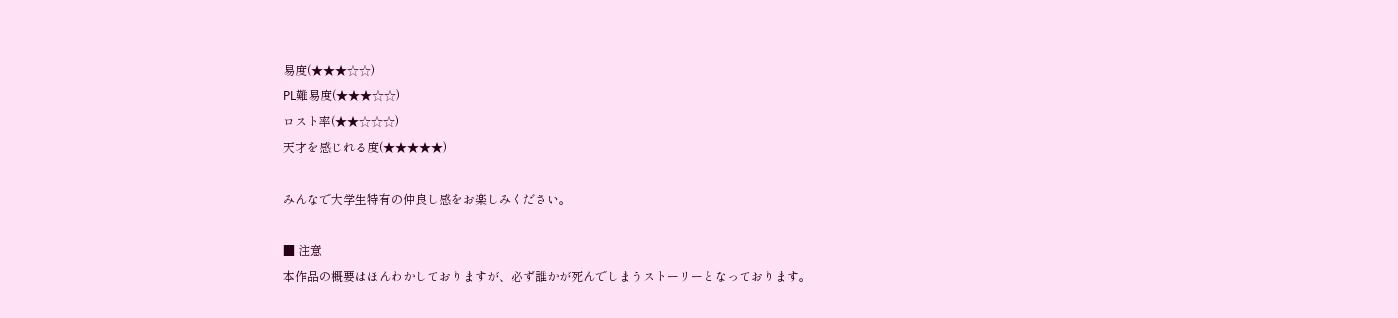易度(★★★☆☆)
PL難易度(★★★☆☆)
ロスト率(★★☆☆☆)
天才を感じれる度(★★★★★)

みんなで大学生特有の仲良し感をお楽しみください。

■ 注意
本作品の概要はほんわかしておりますが、必ず誰かが死んでしまうストーリーとなっております。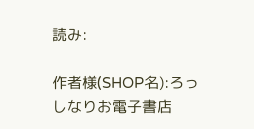読み:

作者様(SHOP名):ろっしなりお電子書店